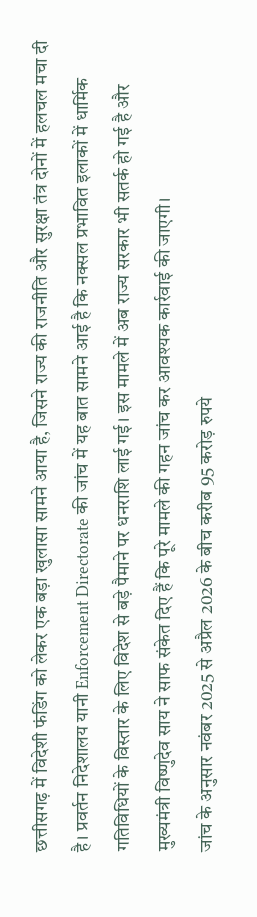छत्तीसगढ़ में विदेशी फंडिंग को लेकर एक बड़ा खुलासा सामने आया है, जिसने राज्य की राजनीति और सुरक्षा तंत्र दोनों में हलचल मचा दी है। प्रवर्तन निदेशालय यानी Enforcement Directorate की जांच में यह बात सामने आई है कि नक्सल प्रभावित इलाकों में धार्मिक गतिविधियों के विस्तार के लिए विदेश से बड़े पैमाने पर धनराशि लाई गई। इस मामले में अब राज्य सरकार भी सतर्क हो गई है और मुख्यमंत्री विष्णुदेव साय ने साफ संकेत दिए हैं कि पूरे मामले की गहन जांच कर आवश्यक कार्रवाई की जाएगी।
जांच के अनुसार नवंबर 2025 से अप्रैल 2026 के बीच करीब 95 करोड़ रुपये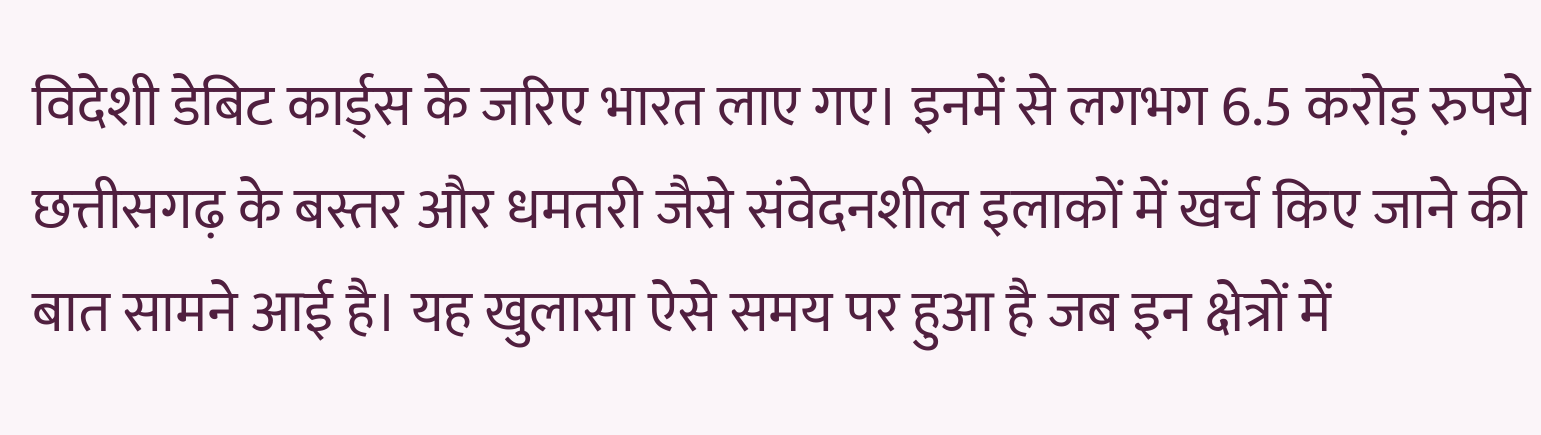विदेशी डेबिट कार्ड्स के जरिए भारत लाए गए। इनमें से लगभग 6.5 करोड़ रुपये छत्तीसगढ़ के बस्तर और धमतरी जैसे संवेदनशील इलाकों में खर्च किए जाने की बात सामने आई है। यह खुलासा ऐसे समय पर हुआ है जब इन क्षेत्रों में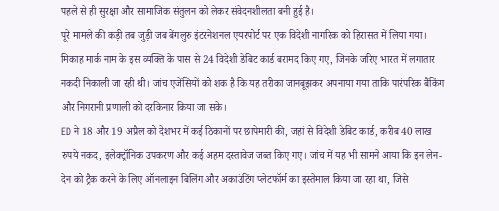पहले से ही सुरक्षा और सामाजिक संतुलन को लेकर संवेदनशीलता बनी हुई है।
पूरे मामले की कड़ी तब जुड़ी जब बेंगलुरु इंटरनेशनल एयरपोर्ट पर एक विदेशी नागरिक को हिरासत में लिया गया। मिकाह मार्क नाम के इस व्यक्ति के पास से 24 विदेशी डेबिट कार्ड बरामद किए गए, जिनके जरिए भारत में लगातार नकदी निकाली जा रही थी। जांच एजेंसियों को शक है कि यह तरीका जानबूझकर अपनाया गया ताकि पारंपरिक बैंकिंग और निगरानी प्रणाली को दरकिनार किया जा सके।
ED ने 18 और 19 अप्रैल को देशभर में कई ठिकानों पर छापेमारी की, जहां से विदेशी डेबिट कार्ड, करीब 40 लाख रुपये नकद, इलेक्ट्रॉनिक उपकरण और कई अहम दस्तावेज जब्त किए गए। जांच में यह भी सामने आया कि इन लेन-देन को ट्रैक करने के लिए ऑनलाइन बिलिंग और अकाउंटिंग प्लेटफॉर्म का इस्तेमाल किया जा रहा था, जिसे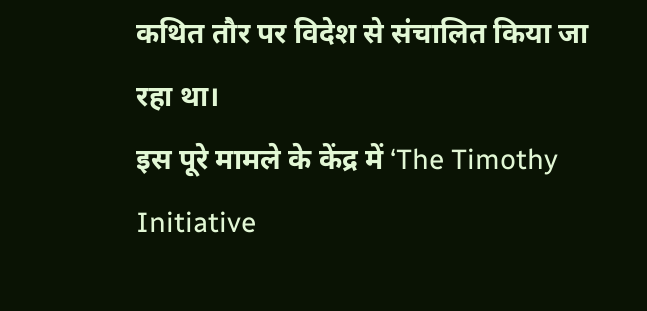कथित तौर पर विदेश से संचालित किया जा रहा था।
इस पूरे मामले के केंद्र में ‘The Timothy Initiative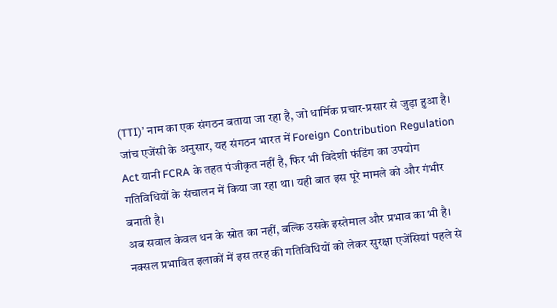(TTI)’ नाम का एक संगठन बताया जा रहा है, जो धार्मिक प्रचार-प्रसार से जुड़ा हुआ है। जांच एजेंसी के अनुसार, यह संगठन भारत में Foreign Contribution Regulation Act यानी FCRA के तहत पंजीकृत नहीं है, फिर भी विदेशी फंडिंग का उपयोग गतिविधियों के संचालन में किया जा रहा था। यही बात इस पूरे मामले को और गंभीर बनाती है।
अब सवाल केवल धन के स्रोत का नहीं, बल्कि उसके इस्तेमाल और प्रभाव का भी है। नक्सल प्रभावित इलाकों में इस तरह की गतिविधियों को लेकर सुरक्षा एजेंसियां पहले से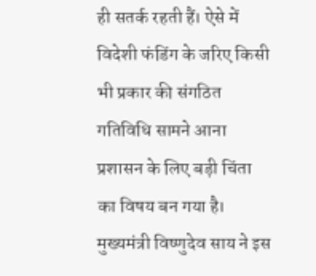ही सतर्क रहती हैं। ऐसे में विदेशी फंडिंग के जरिए किसी भी प्रकार की संगठित गतिविधि सामने आना प्रशासन के लिए बड़ी चिंता का विषय बन गया है।
मुख्यमंत्री विष्णुदेव साय ने इस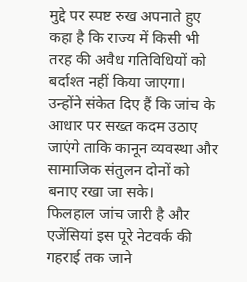मुद्दे पर स्पष्ट रुख अपनाते हुए कहा है कि राज्य में किसी भी तरह की अवैध गतिविधियों को बर्दाश्त नहीं किया जाएगा। उन्होंने संकेत दिए हैं कि जांच के आधार पर सख्त कदम उठाए जाएंगे ताकि कानून व्यवस्था और सामाजिक संतुलन दोनों को बनाए रखा जा सके।
फिलहाल जांच जारी है और एजेंसियां इस पूरे नेटवर्क की गहराई तक जाने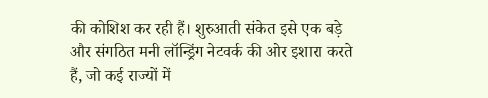की कोशिश कर रही हैं। शुरुआती संकेत इसे एक बड़े और संगठित मनी लॉन्ड्रिंग नेटवर्क की ओर इशारा करते हैं, जो कई राज्यों में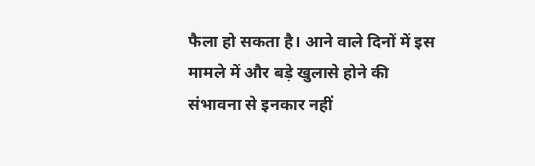फैला हो सकता है। आने वाले दिनों में इस मामले में और बड़े खुलासे होने की संभावना से इनकार नहीं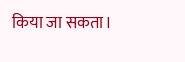किया जा सकता।